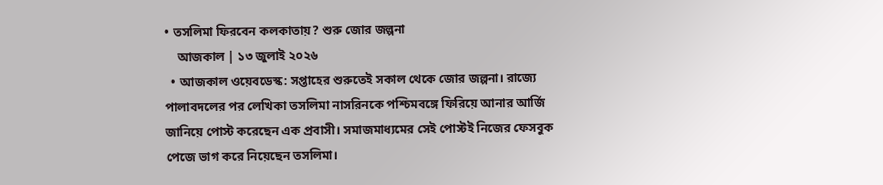• তসলিমা ফিরবেন কলকাতায়? শুরু জোর জল্পনা
    আজকাল | ১৩ জুলাই ২০২৬
  • আজকাল ওয়েবডেস্ক: সপ্তাহের শুরুতেই সকাল থেকে জোর জল্পনা। রাজ্যে পালাবদলের পর লেখিকা তসলিমা নাসরিনকে পশ্চিমবঙ্গে ফিরিয়ে আনার আর্জি জানিয়ে পোস্ট করেছেন এক প্রবাসী। সমাজমাধ্যমের সেই পোস্টই নিজের ফেসবুক পেজে ভাগ করে নিয়েছেন তসলিমা।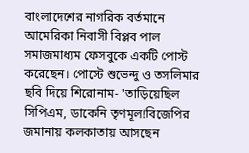বাংলাদেশের নাগরিক বর্তমানে আমেরিকা নিবাসী বিপ্লব পাল সমাজমাধ্যম ফেসবুকে একটি পোস্ট করেছেন। পোস্টে শুভেন্দু ও তসলিমার ছবি দিয়ে শিরোনাম- 'তাড়িয়েছিল সিপিএম, ডাকেনি তৃণমূল!বিজেপির জমানায় কলকাতায় আসছেন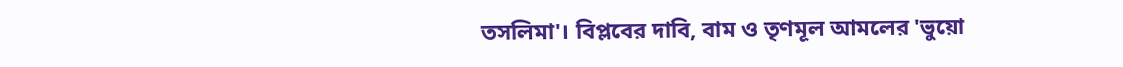তসলিমা'। বিপ্লবের দাবি, বাম ও তৃণমূল আমলের 'ভুয়ো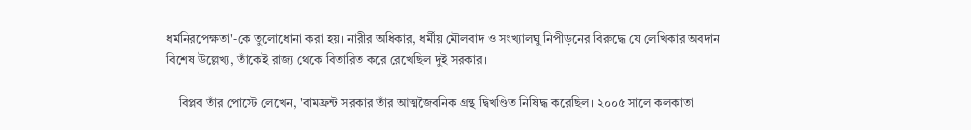ধর্মনিরপেক্ষতা'-কে তুলোধোনা করা হয়। নারীর অধিকার, ধর্মীয় মৌলবাদ ও সংখ্যালঘু নিপীড়নের বিরুদ্ধে যে লেখিকার অবদান বিশেষ উল্লেখ্য, তাঁকেই রাজ্য থেকে বিতারিত করে রেখেছিল দুই সরকার।

    বিপ্লব তাঁর পোস্টে লেখেন, 'বামফ্রন্ট সরকার তাঁর আত্মজৈবনিক গ্রন্থ দ্বিখণ্ডিত নিষিদ্ধ করেছিল। ২০০৫ সালে কলকাতা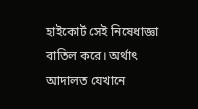হাইকোর্ট সেই নিষেধাজ্ঞা বাতিল করে। অর্থাৎ আদালত যেখানে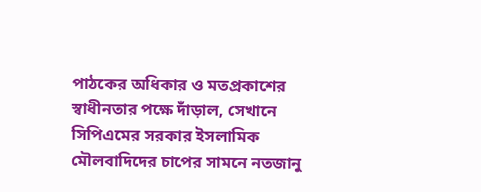পাঠকের অধিকার ও মতপ্রকাশের স্বাধীনতার পক্ষে দাঁড়াল, সেখানে সিপিএমের সরকার ইসলামিক মৌলবাদিদের চাপের সামনে নতজানু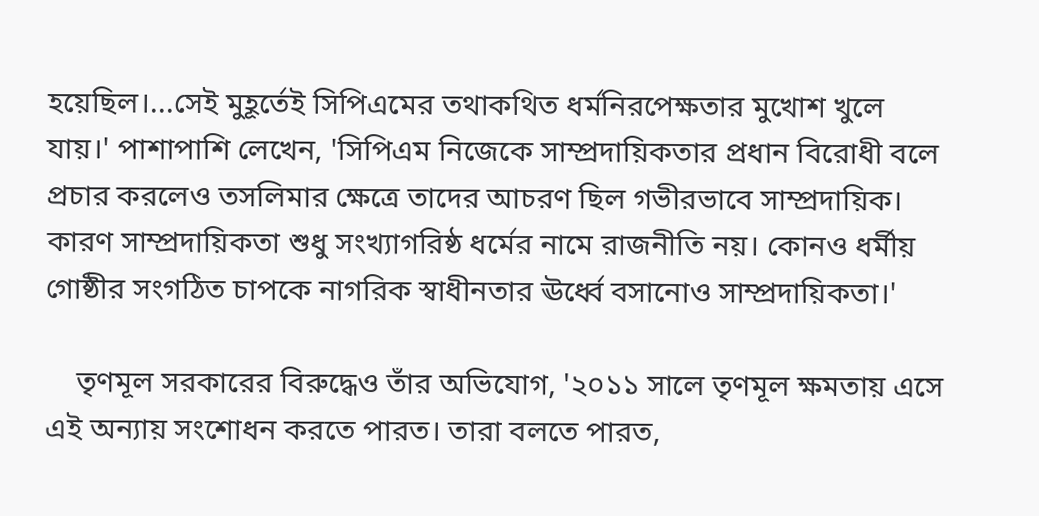হয়েছিল।...সেই মুহূর্তেই সিপিএমের তথাকথিত ধর্মনিরপেক্ষতার মুখোশ খুলে যায়।' পাশাপাশি লেখেন, 'সিপিএম নিজেকে সাম্প্রদায়িকতার প্রধান বিরোধী বলে প্রচার করলেও তসলিমার ক্ষেত্রে তাদের আচরণ ছিল গভীরভাবে সাম্প্রদায়িক। কারণ সাম্প্রদায়িকতা শুধু সংখ্যাগরিষ্ঠ ধর্মের নামে রাজনীতি নয়। কোনও ধর্মীয় গোষ্ঠীর সংগঠিত চাপকে নাগরিক স্বাধীনতার ঊর্ধ্বে বসানোও সাম্প্রদায়িকতা।'

    তৃণমূল সরকারের বিরুদ্ধেও তাঁর অভিযোগ, '২০১১ সালে তৃণমূল ক্ষমতায় এসে এই অন্যায় সংশোধন করতে পারত। তারা বলতে পারত,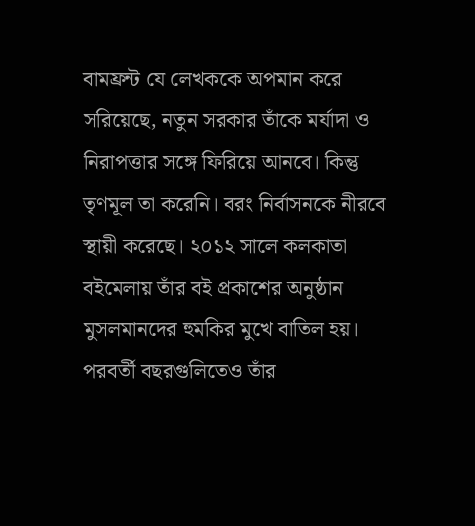বামফ্রন্ট যে লেখককে অপমান করে সরিয়েছে, নতুন সরকার তাঁকে মর্যাদা ও নিরাপত্তার সঙ্গে ফিরিয়ে আনবে। কিন্তু তৃণমূল তা করেনি। বরং নির্বাসনকে নীরবে স্থায়ী করেছে। ২০১২ সালে কলকাতা বইমেলায় তাঁর বই প্রকাশের অনুষ্ঠান মুসলমানদের হুমকির মুখে বাতিল হয়। পরবর্তী বছরগুলিতেও তাঁর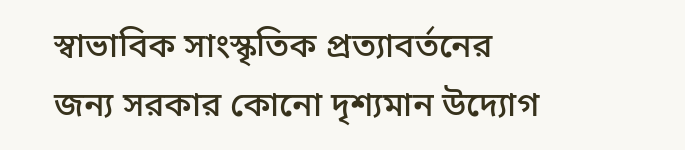স্বাভাবিক সাংস্কৃতিক প্রত্যাবর্তনের জন্য সরকার কোনো দৃশ্যমান উদ্যোগ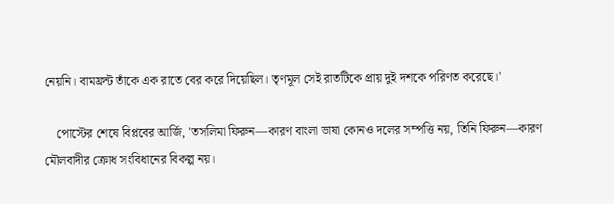নেয়নি। বামফ্রন্ট তাঁকে এক রাতে বের করে দিয়েছিল। তৃণমূল সেই রাতটিকে প্রায় দুই দশকে পরিণত করেছে।'

    পোস্টের শেষে বিপ্লবের আর্জি, 'তসলিমা ফিরুন—কারণ বাংলা ভাষা কোনও দলের সম্পত্তি নয়, তিনি ফিরুন—কারণ মৌলবাদীর ক্রোধ সংবিধানের বিকল্প নয়।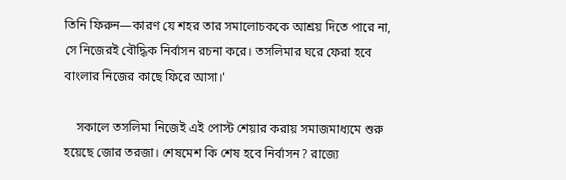তিনি ফিরুন—কারণ যে শহর তার সমালোচককে আশ্রয় দিতে পারে না, সে নিজেরই বৌদ্ধিক নির্বাসন রচনা করে। তসলিমার ঘরে ফেরা হবে বাংলার নিজের কাছে ফিরে আসা।'

    সকালে তসলিমা নিজেই এই পোস্ট শেয়ার করায় সমাজমাধ্যমে শুরু হয়েছে জোর তরজা। শেষমেশ কি শেষ হবে নির্বাসন? রাজ্যে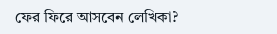ফের ফিরে আসবেন লেখিকা?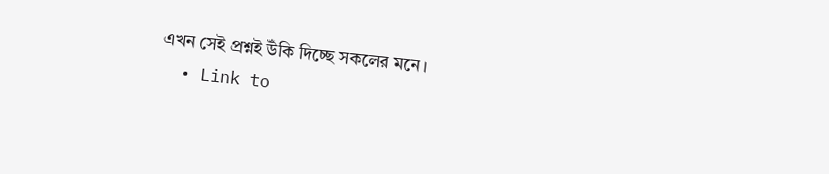এখন সেই প্রশ্নই উঁকি দিচ্ছে সকলের মনে।
  • Link to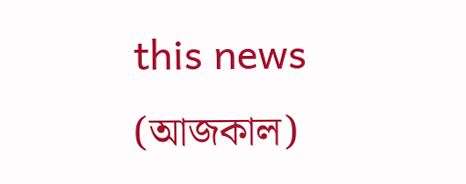this news (আজকাল)